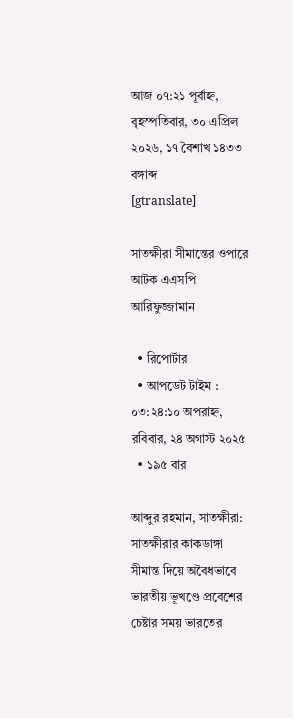আজ ০৭:২১ পূর্বাহ্ন, বৃহস্পতিবার, ৩০ এপ্রিল ২০২৬, ১৭ বৈশাখ ১৪৩৩ বঙ্গাব্দ
[gtranslate]

সাতক্ষীরা সীমান্তের ওপারে আটক এএসপি আরিফুজ্জামান

  • রিপোর্টার
  • আপডেট টাইম : ০৩:২৪:১০ অপরাহ্ন, রবিবার, ২৪ অগাস্ট ২০২৫
  • ১৯৫ বার

আব্দুর রহমান, সাতক্ষীরা: সাতক্ষীরার কাকডাঙ্গা সীমান্ত দিয়ে অবৈধভাবে ভারতীয় ভূখণ্ডে প্রবেশের চেষ্টার সময় ভারতের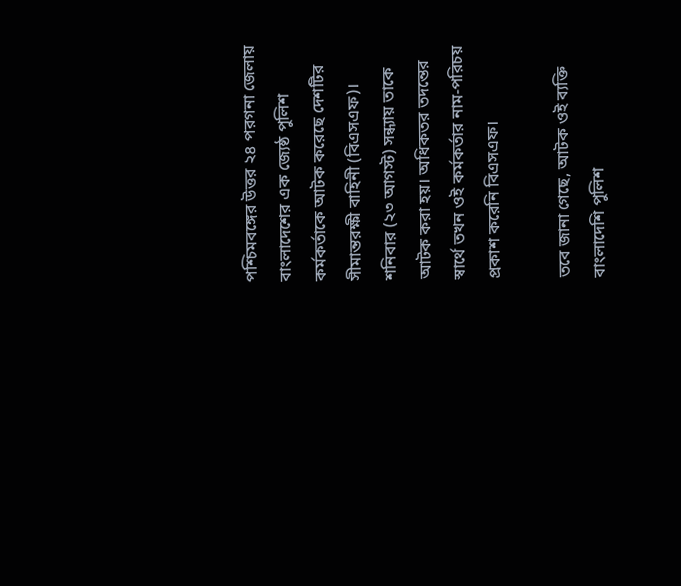পশ্চিমবঙ্গের উত্তর ২৪ পরগনা জেলায় বাংলাদেশের এক জ্যেষ্ঠ পুলিশ কর্মকর্তাকে আটক করেছে দেশটির সীমান্তরক্ষী বাহিনী (বিএসএফ)। শনিবার (২৩ আগস্ট) সন্ধ্যায় তাকে আটক করা হয়। অধিকতর তদন্তের স্বার্থে তখন ওই কর্মকর্তার নাম-পরিচয় প্রকাশ করেনি বিএসএফ।

তবে জানা গেছে, আটক ওই ব্যক্তি বাংলাদেশি পুলিশ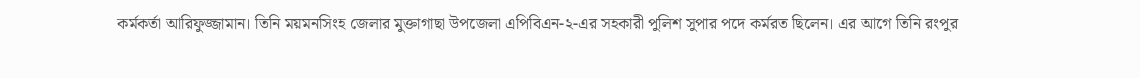কর্মকর্তা আরিফুজ্জামান। তিনি ময়মনসিংহ জেলার মুক্তাগাছা উপজেলা এপিবিএন-২-এর সহকারী পুলিশ সুপার পদে কর্মরত ছিলেন। এর আগে তিনি রংপুর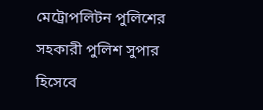মেট্রোপলিটন পুলিশের সহকারী পুলিশ সুপার হিসেবে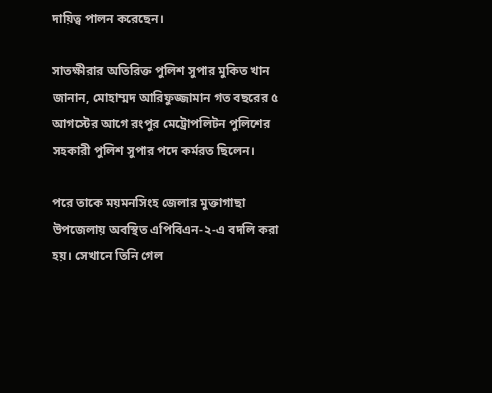দায়িত্ব পালন করেছেন।

সাতক্ষীরার অতিরিক্ত পুলিশ সুপার মুকিত খান জানান, মোহাম্মদ আরিফুজ্জামান গত বছরের ৫ আগস্টের আগে রংপুর মেট্রোপলিটন পুলিশের সহকারী পুলিশ সুপার পদে কর্মরত ছিলেন।

পরে তাকে ময়মনসিংহ জেলার মুক্তাগাছা উপজেলায় অবস্থিত এপিবিএন-২-এ বদলি করা হয়। সেখানে তিনি গেল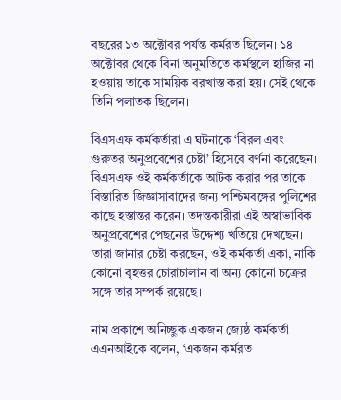বছরের ১৩ অক্টোবর পর্যন্ত কর্মরত ছিলেন। ১৪ অক্টোবর থেকে বিনা অনুমতিতে কর্মস্থলে হাজির না হওয়ায় তাকে সাময়িক বরখাস্ত করা হয়। সেই থেকে তিনি পলাতক ছিলেন।

বিএসএফ কর্মকর্তারা এ ঘটনাকে ‘বিরল এবং গুরুতর অনুপ্রবেশের চেষ্টা’ হিসেবে বর্ণনা করেছেন। বিএসএফ ওই কর্মকর্তাকে আটক করার পর তাকে বিস্তারিত জিজ্ঞাসাবাদের জন্য পশ্চিমবঙ্গের পুলিশের কাছে হস্তান্তর করেন। তদন্তকারীরা এই অস্বাভাবিক অনুপ্রবেশের পেছনের উদ্দেশ্য খতিয়ে দেখছেন। তারা জানার চেষ্টা করছেন, ওই কর্মকর্তা একা, নাকি কোনো বৃহত্তর চোরাচালান বা অন্য কোনো চক্রের সঙ্গে তার সম্পর্ক রয়েছে।

নাম প্রকাশে অনিচ্ছুক একজন জ্যেষ্ঠ কর্মকর্তা এএনআইকে বলেন, ‘একজন কর্মরত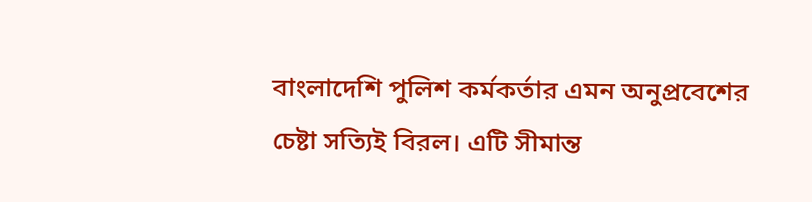বাংলাদেশি পুলিশ কর্মকর্তার এমন অনুপ্রবেশের চেষ্টা সত্যিই বিরল। এটি সীমান্ত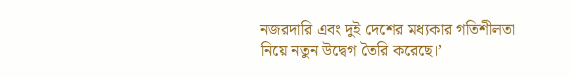নজরদারি এবং দুই দেশের মধ্যকার গতিশীলতা নিয়ে নতুন উদ্বেগ তৈরি করেছে।’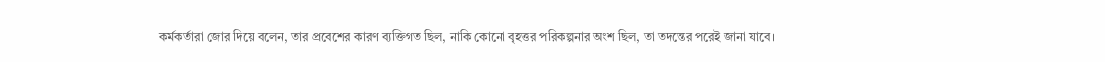কর্মকর্তারা জোর দিয়ে বলেন, তার প্রবেশের কারণ ব্যক্তিগত ছিল, নাকি কোনো বৃহত্তর পরিকল্পনার অংশ ছিল, তা তদন্তের পরেই জানা যাবে।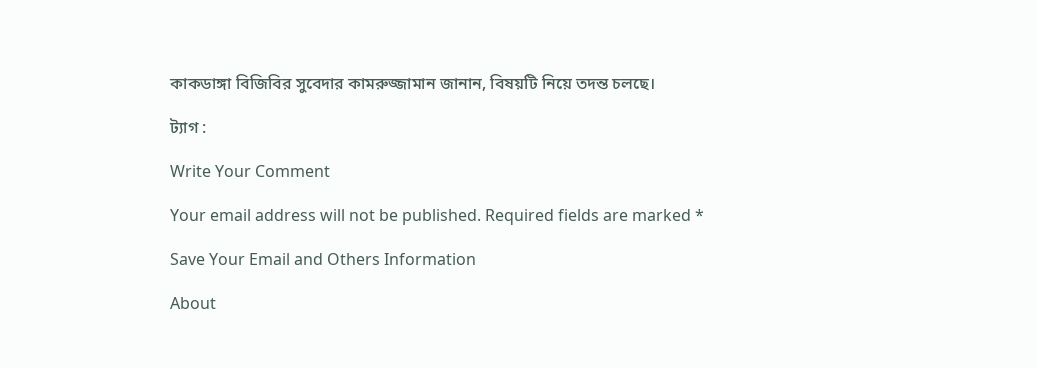কাকডাঙ্গা বিজিবির সুবেদার কামরুজ্জামান জানান, বিষয়টি নিয়ে তদন্ত চলছে।

ট্যাগ :

Write Your Comment

Your email address will not be published. Required fields are marked *

Save Your Email and Others Information

About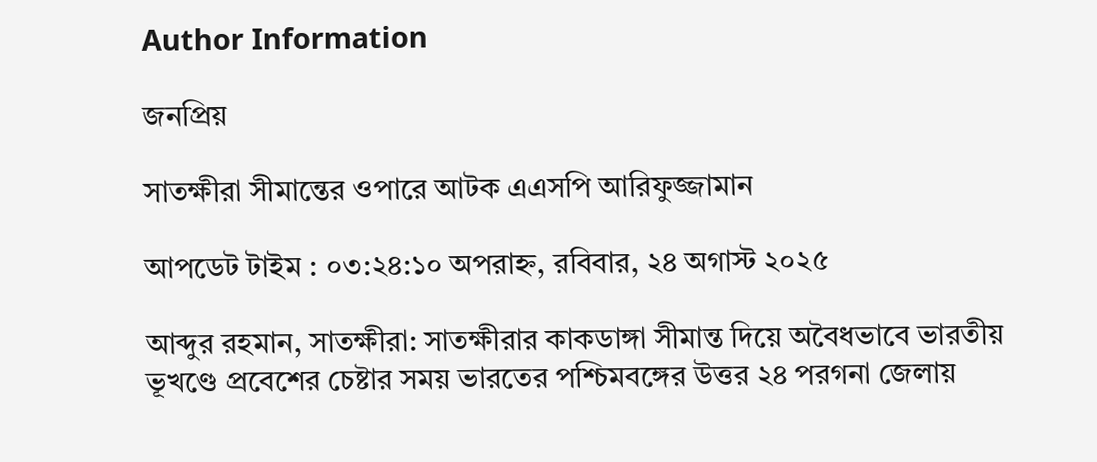Author Information

জনপ্রিয়

সাতক্ষীরা সীমান্তের ওপারে আটক এএসপি আরিফুজ্জামান

আপডেট টাইম : ০৩:২৪:১০ অপরাহ্ন, রবিবার, ২৪ অগাস্ট ২০২৫

আব্দুর রহমান, সাতক্ষীরা: সাতক্ষীরার কাকডাঙ্গা সীমান্ত দিয়ে অবৈধভাবে ভারতীয় ভূখণ্ডে প্রবেশের চেষ্টার সময় ভারতের পশ্চিমবঙ্গের উত্তর ২৪ পরগনা জেলায়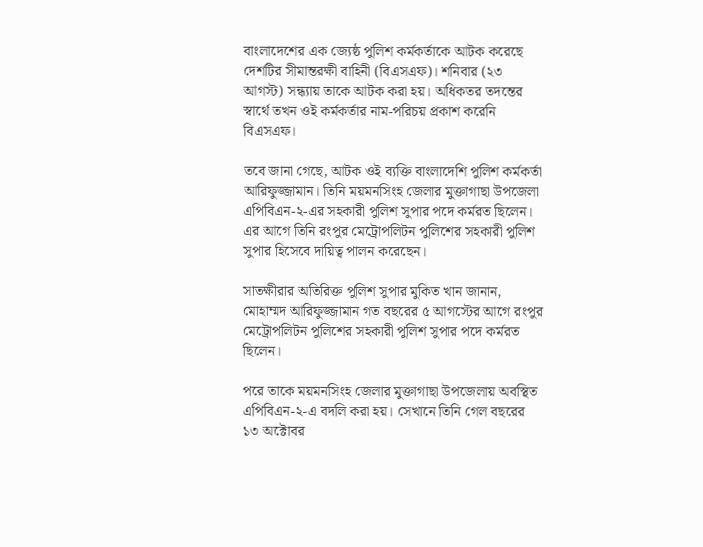বাংলাদেশের এক জ্যেষ্ঠ পুলিশ কর্মকর্তাকে আটক করেছে দেশটির সীমান্তরক্ষী বাহিনী (বিএসএফ)। শনিবার (২৩ আগস্ট) সন্ধ্যায় তাকে আটক করা হয়। অধিকতর তদন্তের স্বার্থে তখন ওই কর্মকর্তার নাম-পরিচয় প্রকাশ করেনি বিএসএফ।

তবে জানা গেছে, আটক ওই ব্যক্তি বাংলাদেশি পুলিশ কর্মকর্তা আরিফুজ্জামান। তিনি ময়মনসিংহ জেলার মুক্তাগাছা উপজেলা এপিবিএন-২-এর সহকারী পুলিশ সুপার পদে কর্মরত ছিলেন। এর আগে তিনি রংপুর মেট্রোপলিটন পুলিশের সহকারী পুলিশ সুপার হিসেবে দায়িত্ব পালন করেছেন।

সাতক্ষীরার অতিরিক্ত পুলিশ সুপার মুকিত খান জানান, মোহাম্মদ আরিফুজ্জামান গত বছরের ৫ আগস্টের আগে রংপুর মেট্রোপলিটন পুলিশের সহকারী পুলিশ সুপার পদে কর্মরত ছিলেন।

পরে তাকে ময়মনসিংহ জেলার মুক্তাগাছা উপজেলায় অবস্থিত এপিবিএন-২-এ বদলি করা হয়। সেখানে তিনি গেল বছরের ১৩ অক্টোবর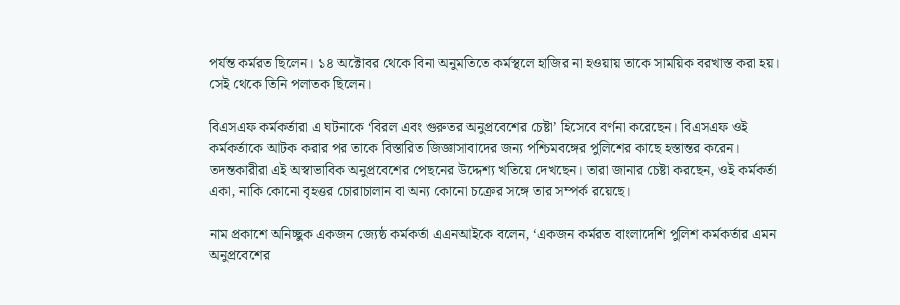পর্যন্ত কর্মরত ছিলেন। ১৪ অক্টোবর থেকে বিনা অনুমতিতে কর্মস্থলে হাজির না হওয়ায় তাকে সাময়িক বরখাস্ত করা হয়। সেই থেকে তিনি পলাতক ছিলেন।

বিএসএফ কর্মকর্তারা এ ঘটনাকে ‘বিরল এবং গুরুতর অনুপ্রবেশের চেষ্টা’ হিসেবে বর্ণনা করেছেন। বিএসএফ ওই কর্মকর্তাকে আটক করার পর তাকে বিস্তারিত জিজ্ঞাসাবাদের জন্য পশ্চিমবঙ্গের পুলিশের কাছে হস্তান্তর করেন। তদন্তকারীরা এই অস্বাভাবিক অনুপ্রবেশের পেছনের উদ্দেশ্য খতিয়ে দেখছেন। তারা জানার চেষ্টা করছেন, ওই কর্মকর্তা একা, নাকি কোনো বৃহত্তর চোরাচালান বা অন্য কোনো চক্রের সঙ্গে তার সম্পর্ক রয়েছে।

নাম প্রকাশে অনিচ্ছুক একজন জ্যেষ্ঠ কর্মকর্তা এএনআইকে বলেন, ‘একজন কর্মরত বাংলাদেশি পুলিশ কর্মকর্তার এমন অনুপ্রবেশের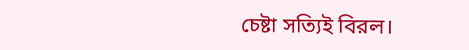চেষ্টা সত্যিই বিরল।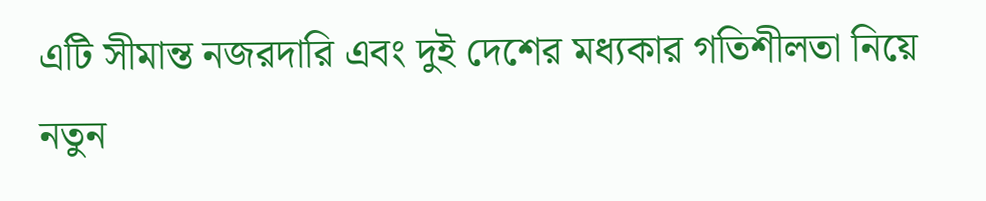এটি সীমান্ত নজরদারি এবং দুই দেশের মধ্যকার গতিশীলতা নিয়ে নতুন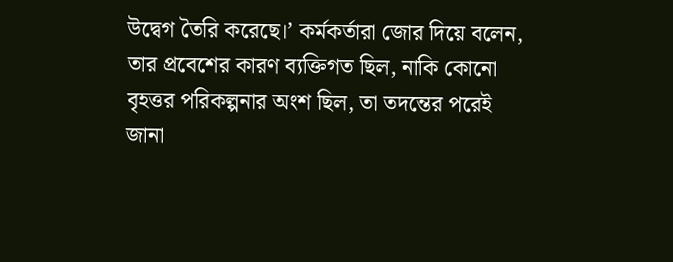উদ্বেগ তৈরি করেছে।’ কর্মকর্তারা জোর দিয়ে বলেন, তার প্রবেশের কারণ ব্যক্তিগত ছিল, নাকি কোনো বৃহত্তর পরিকল্পনার অংশ ছিল, তা তদন্তের পরেই জানা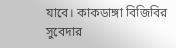যাবে। কাকডাঙ্গা বিজিবির সুবেদার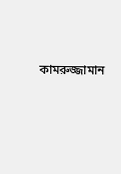কামরুজ্জামান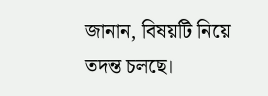জানান, বিষয়টি নিয়ে তদন্ত চলছে।